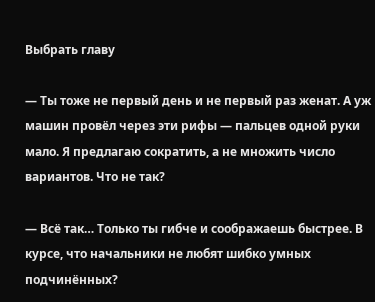Выбрать главу

— Ты тоже не первый день и не первый раз женат. А уж машин провёл через эти рифы — пальцев одной руки мало. Я предлагаю сократить, а не множить число вариантов. Что не так?

— Всё так… Только ты гибче и соображаешь быстрее. В курсе, что начальники не любят шибко умных подчинённых?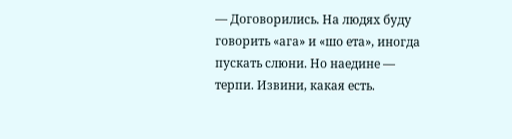— Договорились. На людях буду говорить «ага» и «шо ета», иногда пускать слюни. Но наедине — терпи. Извини, какая есть.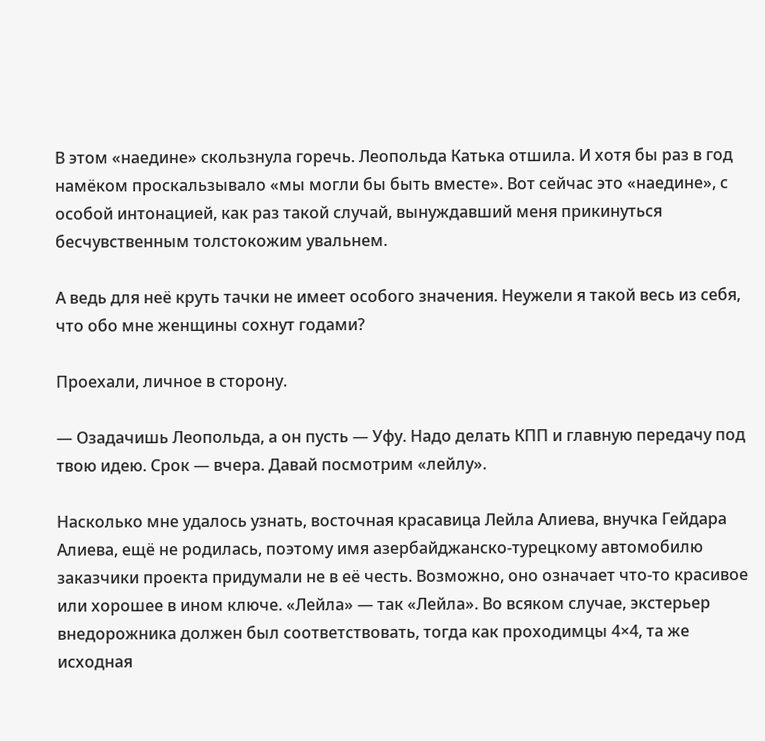В этом «наедине» скользнула горечь. Леопольда Катька отшила. И хотя бы раз в год намёком проскальзывало «мы могли бы быть вместе». Вот сейчас это «наедине», с особой интонацией, как раз такой случай, вынуждавший меня прикинуться бесчувственным толстокожим увальнем.

А ведь для неё круть тачки не имеет особого значения. Неужели я такой весь из себя, что обо мне женщины сохнут годами?

Проехали, личное в сторону.

— Озадачишь Леопольда, а он пусть — Уфу. Надо делать КПП и главную передачу под твою идею. Срок — вчера. Давай посмотрим «лейлу».

Насколько мне удалось узнать, восточная красавица Лейла Алиева, внучка Гейдара Алиева, ещё не родилась, поэтому имя азербайджанско-турецкому автомобилю заказчики проекта придумали не в её честь. Возможно, оно означает что-то красивое или хорошее в ином ключе. «Лейла» — так «Лейла». Во всяком случае, экстерьер внедорожника должен был соответствовать, тогда как проходимцы 4×4, та же исходная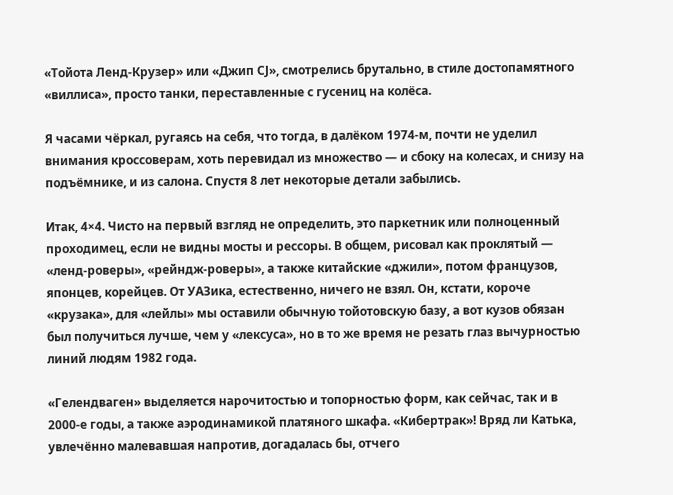«Тойота Ленд-Крузер» или «Джип CJ», смотрелись брутально, в стиле достопамятного «виллиса», просто танки, переставленные с гусениц на колёса.

Я часами чёркал, ругаясь на себя, что тогда, в далёком 1974-м, почти не уделил внимания кроссоверам, хоть перевидал из множество — и сбоку на колесах, и снизу на подъёмнике, и из салона. Спустя 8 лет некоторые детали забылись.

Итак, 4×4. Чисто на первый взгляд не определить, это паркетник или полноценный проходимец, если не видны мосты и рессоры. В общем, рисовал как проклятый — «ленд-роверы», «рейндж-роверы», а также китайские «джили», потом французов, японцев, корейцев. От УАЗика, естественно, ничего не взял. Он, кстати, короче «крузака», для «лейлы» мы оставили обычную тойотовскую базу, а вот кузов обязан был получиться лучше, чем у «лексуса», но в то же время не резать глаз вычурностью линий людям 1982 года.

«Гелендваген» выделяется нарочитостью и топорностью форм, как сейчас, так и в 2000-е годы, а также аэродинамикой платяного шкафа. «Кибертрак»! Вряд ли Катька, увлечённо малевавшая напротив, догадалась бы, отчего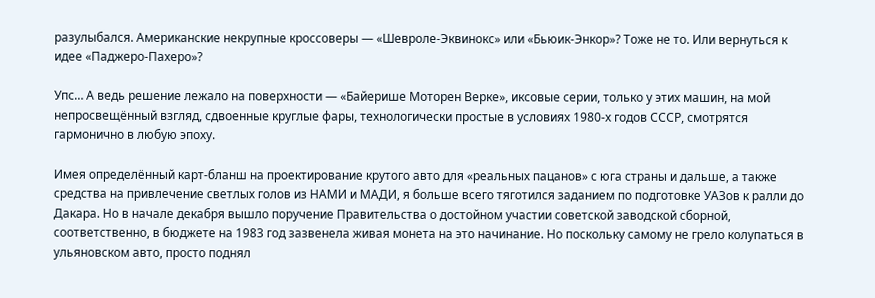разулыбался. Американские некрупные кроссоверы — «Шевроле-Эквинокс» или «Бьюик-Энкор»? Тоже не то. Или вернуться к идее «Паджеро-Пахеро»?

Упс… А ведь решение лежало на поверхности — «Байерише Моторен Верке», иксовые серии, только у этих машин, на мой непросвещённый взгляд, сдвоенные круглые фары, технологически простые в условиях 1980-х годов СССР, смотрятся гармонично в любую эпоху.

Имея определённый карт-бланш на проектирование крутого авто для «реальных пацанов» с юга страны и дальше, а также средства на привлечение светлых голов из НАМИ и МАДИ, я больше всего тяготился заданием по подготовке УАЗов к ралли до Дакара. Но в начале декабря вышло поручение Правительства о достойном участии советской заводской сборной, соответственно, в бюджете на 1983 год зазвенела живая монета на это начинание. Но поскольку самому не грело колупаться в ульяновском авто, просто поднял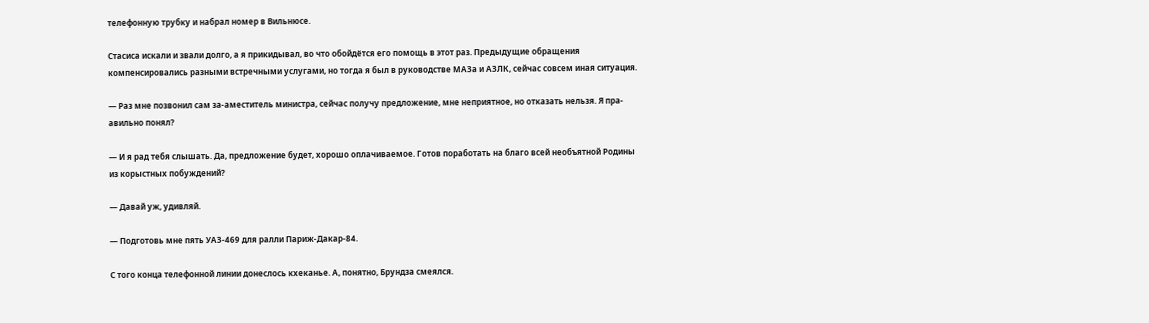телефонную трубку и набрал номер в Вильнюсе.

Стасиса искали и звали долго, а я прикидывал, во что обойдётся его помощь в этот раз. Предыдущие обращения компенсировались разными встречными услугами, но тогда я был в руководстве МАЗа и АЗЛК, сейчас совсем иная ситуация.

— Раз мне позвонил сам за-аместитель министра, сейчас получу предложение, мне неприятное, но отказать нельзя. Я пра-авильно понял?

— И я рад тебя слышать. Да, предложение будет, хорошо оплачиваемое. Готов поработать на благо всей необъятной Родины из корыстных побуждений?

— Давай уж, удивляй.

— Подготовь мне пять УАЗ-469 для ралли Париж-Дакар-84.

С того конца телефонной линии донеслось кхеканье. А, понятно, Брундза смеялся.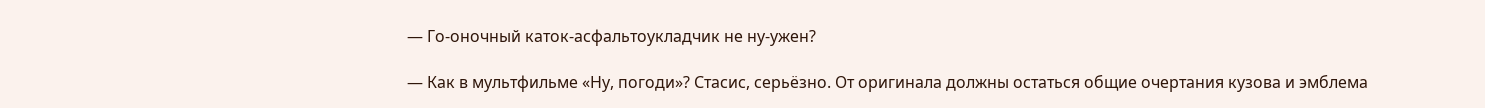— Го-оночный каток-асфальтоукладчик не ну-ужен?

— Как в мультфильме «Ну, погоди»? Стасис, серьёзно. От оригинала должны остаться общие очертания кузова и эмблема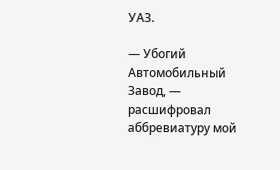УАЗ.

— Убогий Автомобильный Завод, — расшифровал аббревиатуру мой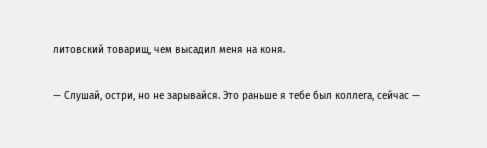литовский товарищ, чем высадил меня на коня.

— Слушай, остри, но не зарывайся. Это раньше я тебе был коллега, сейчас —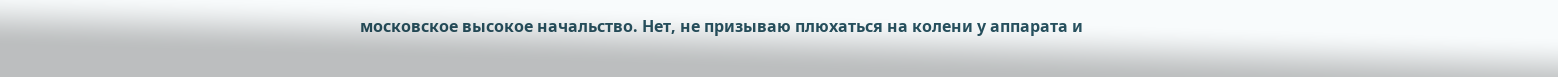московское высокое начальство. Нет, не призываю плюхаться на колени у аппарата и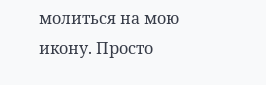молиться на мою икону. Просто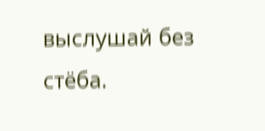выслушай без стёба.